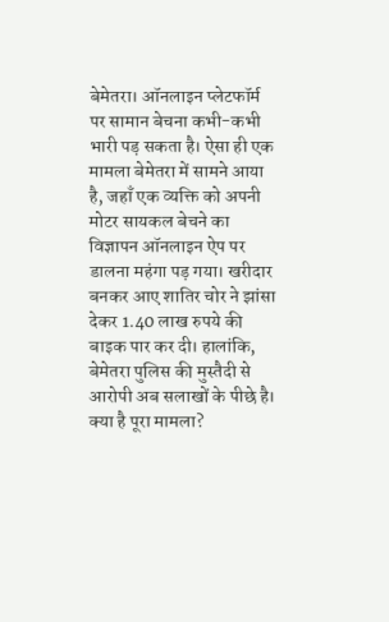बेमेतरा। ऑनलाइन प्लेटफॉर्म पर सामान बेचना कभी-कभी भारी पड़ सकता है। ऐसा ही एक मामला बेमेतरा में सामने आया है, जहाँ एक व्यक्ति को अपनी मोटर सायकल बेचने का विज्ञापन ऑनलाइन ऐप पर डालना महंगा पड़ गया। खरीदार बनकर आए शातिर चोर ने झांसा देकर 1.40 लाख रुपये की बाइक पार कर दी। हालांकि, बेमेतरा पुलिस की मुस्तैदी से आरोपी अब सलाखों के पीछे है।
क्या है पूरा मामला?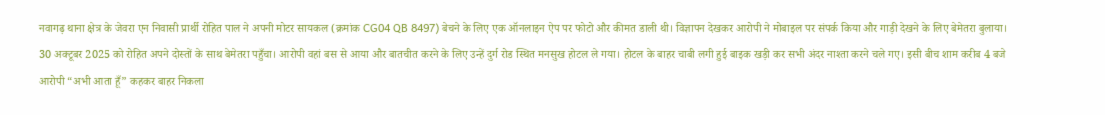नवागढ़ थाना क्षेत्र के जेवरा एन निवासी प्रार्थी रोहित पाल ने अपनी मोटर सायकल (क्रमांक CG04 QB 8497) बेचने के लिए एक ऑनलाइन ऐप पर फोटो और कीमत डाली थी। विज्ञापन देखकर आरोपी ने मोबाइल पर संपर्क किया और गाड़ी देखने के लिए बेमेतरा बुलाया।
30 अक्टूबर 2025 को रोहित अपने दोस्तों के साथ बेमेतरा पहुँचा। आरोपी वहां बस से आया और बातचीत करने के लिए उन्हें दुर्ग रोड स्थित मनसुख होटल ले गया। होटल के बाहर चाबी लगी हुई बाइक खड़ी कर सभी अंदर नाश्ता करने चले गए। इसी बीच शाम करीब 4 बजे आरोपी “अभी आता हूँ” कहकर बाहर निकला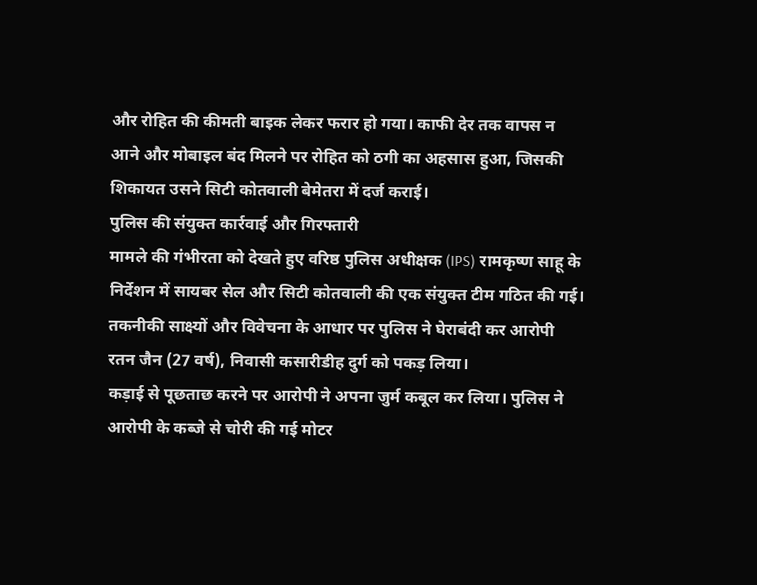और रोहित की कीमती बाइक लेकर फरार हो गया। काफी देर तक वापस न आने और मोबाइल बंद मिलने पर रोहित को ठगी का अहसास हुआ, जिसकी शिकायत उसने सिटी कोतवाली बेमेतरा में दर्ज कराई।
पुलिस की संयुक्त कार्रवाई और गिरफ्तारी
मामले की गंभीरता को देखते हुए वरिष्ठ पुलिस अधीक्षक (IPS) रामकृष्ण साहू के निर्देशन में सायबर सेल और सिटी कोतवाली की एक संयुक्त टीम गठित की गई। तकनीकी साक्ष्यों और विवेचना के आधार पर पुलिस ने घेराबंदी कर आरोपी रतन जैन (27 वर्ष), निवासी कसारीडीह दुर्ग को पकड़ लिया।
कड़ाई से पूछताछ करने पर आरोपी ने अपना जुर्म कबूल कर लिया। पुलिस ने आरोपी के कब्जे से चोरी की गई मोटर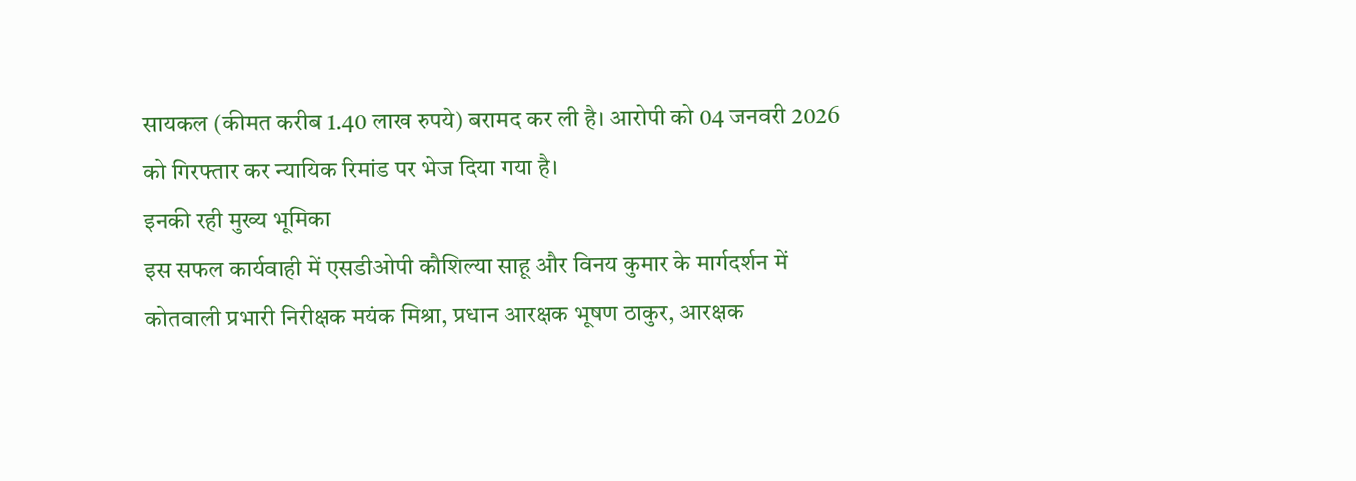सायकल (कीमत करीब 1.40 लाख रुपये) बरामद कर ली है। आरोपी को 04 जनवरी 2026 को गिरफ्तार कर न्यायिक रिमांड पर भेज दिया गया है।
इनकी रही मुख्य भूमिका
इस सफल कार्यवाही में एसडीओपी कौशिल्या साहू और विनय कुमार के मार्गदर्शन में कोतवाली प्रभारी निरीक्षक मयंक मिश्रा, प्रधान आरक्षक भूषण ठाकुर, आरक्षक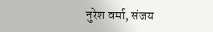नुरेश वर्मा, संजय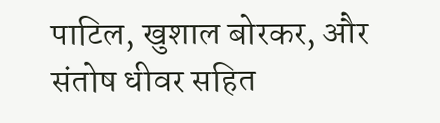पाटिल, खुशाल बोरकर, और संतोष धीवर सहित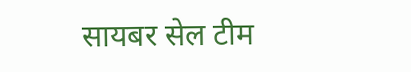सायबर सेल टीम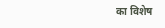का विशेष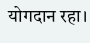योगदान रहा।